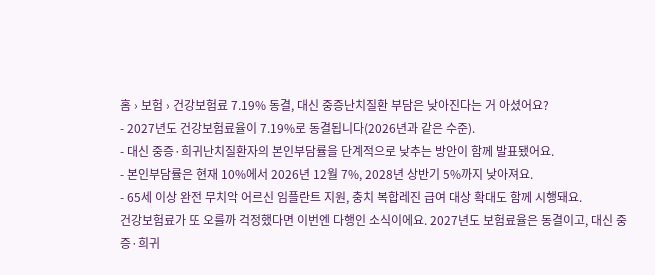홈 › 보험 › 건강보험료 7.19% 동결, 대신 중증난치질환 부담은 낮아진다는 거 아셨어요?
- 2027년도 건강보험료율이 7.19%로 동결됩니다(2026년과 같은 수준).
- 대신 중증·희귀난치질환자의 본인부담률을 단계적으로 낮추는 방안이 함께 발표됐어요.
- 본인부담률은 현재 10%에서 2026년 12월 7%, 2028년 상반기 5%까지 낮아져요.
- 65세 이상 완전 무치악 어르신 임플란트 지원, 충치 복합레진 급여 대상 확대도 함께 시행돼요.
건강보험료가 또 오를까 걱정했다면 이번엔 다행인 소식이에요. 2027년도 보험료율은 동결이고, 대신 중증·희귀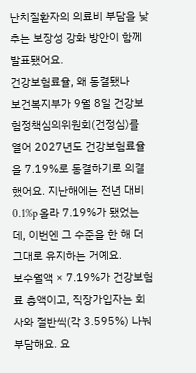난치질환자의 의료비 부담을 낮추는 보장성 강화 방안이 함께 발표됐어요.
건강보험료율, 왜 동결됐나
보건복지부가 9월 8일 건강보험정책심의위원회(건정심)를 열어 2027년도 건강보험료율을 7.19%로 동결하기로 의결했어요. 지난해에는 전년 대비 0.1%p 올라 7.19%가 됐었는데, 이번엔 그 수준을 한 해 더 그대로 유지하는 거예요.
보수월액 × 7.19%가 건강보험료 총액이고, 직장가입자는 회사와 절반씩(각 3.595%) 나눠 부담해요. 요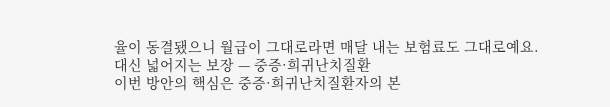율이 동결됐으니 월급이 그대로라면 매달 내는 보험료도 그대로예요.
대신 넓어지는 보장 — 중증·희귀난치질환
이번 방안의 핵심은 중증·희귀난치질환자의 본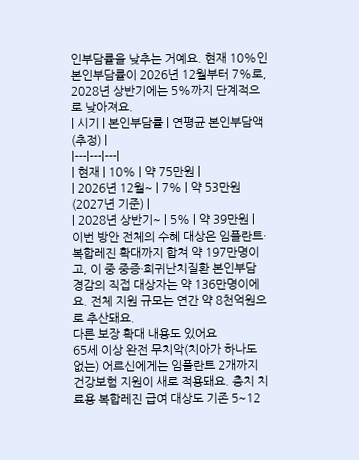인부담률을 낮추는 거예요. 현재 10%인 본인부담률이 2026년 12월부터 7%로, 2028년 상반기에는 5%까지 단계적으로 낮아져요.
| 시기 | 본인부담률 | 연평균 본인부담액(추정) |
|---|---|---|
| 현재 | 10% | 약 75만원 |
| 2026년 12월~ | 7% | 약 53만원(2027년 기준) |
| 2028년 상반기~ | 5% | 약 39만원 |
이번 방안 전체의 수혜 대상은 임플란트·복합레진 확대까지 합쳐 약 197만명이고, 이 중 중증·희귀난치질환 본인부담 경감의 직접 대상자는 약 136만명이에요. 전체 지원 규모는 연간 약 8천억원으로 추산돼요.
다른 보장 확대 내용도 있어요
65세 이상 완전 무치악(치아가 하나도 없는) 어르신에게는 임플란트 2개까지 건강보험 지원이 새로 적용돼요. 충치 치료용 복합레진 급여 대상도 기존 5~12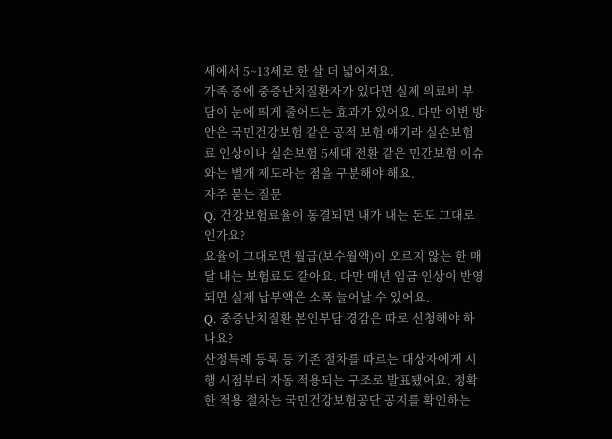세에서 5~13세로 한 살 더 넓어져요.
가족 중에 중증난치질환자가 있다면 실제 의료비 부담이 눈에 띄게 줄어드는 효과가 있어요. 다만 이번 방안은 국민건강보험 같은 공적 보험 얘기라 실손보험료 인상이나 실손보험 5세대 전환 같은 민간보험 이슈와는 별개 제도라는 점을 구분해야 해요.
자주 묻는 질문
Q. 건강보험료율이 동결되면 내가 내는 돈도 그대로인가요?
요율이 그대로면 월급(보수월액)이 오르지 않는 한 매달 내는 보험료도 같아요. 다만 매년 임금 인상이 반영되면 실제 납부액은 소폭 늘어날 수 있어요.
Q. 중증난치질환 본인부담 경감은 따로 신청해야 하나요?
산정특례 등록 등 기존 절차를 따르는 대상자에게 시행 시점부터 자동 적용되는 구조로 발표됐어요. 정확한 적용 절차는 국민건강보험공단 공지를 확인하는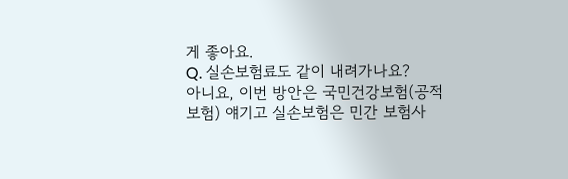게 좋아요.
Q. 실손보험료도 같이 내려가나요?
아니요, 이번 방안은 국민건강보험(공적보험) 얘기고 실손보험은 민간 보험사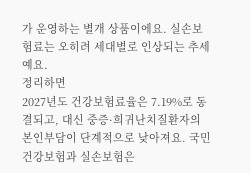가 운영하는 별개 상품이에요. 실손보험료는 오히려 세대별로 인상되는 추세예요.
정리하면
2027년도 건강보험료율은 7.19%로 동결되고, 대신 중증·희귀난치질환자의 본인부담이 단계적으로 낮아져요. 국민건강보험과 실손보험은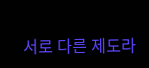서로 다른 제도라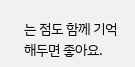는 점도 함께 기억해두면 좋아요.